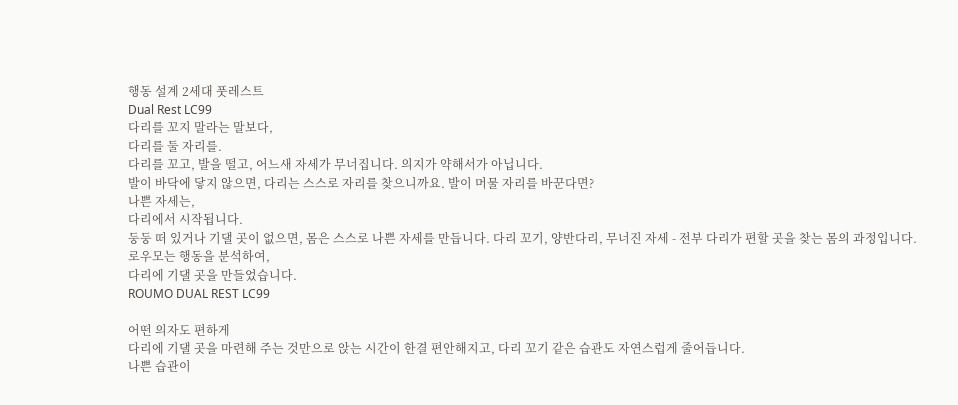행동 설계 2세대 풋레스트
Dual Rest LC99
다리를 꼬지 말라는 말보다,
다리를 둘 자리를.
다리를 꼬고, 발을 떨고, 어느새 자세가 무너집니다. 의지가 약해서가 아닙니다.
발이 바닥에 닿지 않으면, 다리는 스스로 자리를 찾으니까요. 발이 머물 자리를 바꾼다면?
나쁜 자세는,
다리에서 시작됩니다.
둥둥 떠 있거나 기댈 곳이 없으면, 몸은 스스로 나쁜 자세를 만듭니다. 다리 꼬기, 양반다리, 무너진 자세 - 전부 다리가 편할 곳을 찾는 몸의 과정입니다.
로우모는 행동을 분석하여,
다리에 기댈 곳을 만들었습니다.
ROUMO DUAL REST LC99

어떤 의자도 편하게
다리에 기댈 곳을 마련해 주는 것만으로 앉는 시간이 한결 편안해지고, 다리 꼬기 같은 습관도 자연스럽게 줄어듭니다.
나쁜 습관이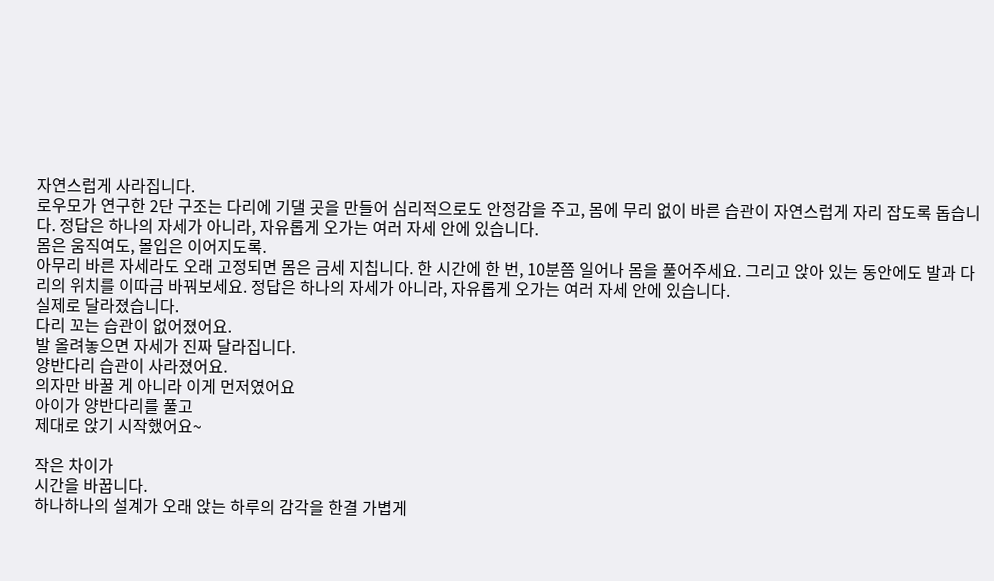자연스럽게 사라집니다.
로우모가 연구한 2단 구조는 다리에 기댈 곳을 만들어 심리적으로도 안정감을 주고, 몸에 무리 없이 바른 습관이 자연스럽게 자리 잡도록 돕습니다. 정답은 하나의 자세가 아니라, 자유롭게 오가는 여러 자세 안에 있습니다.
몸은 움직여도, 몰입은 이어지도록.
아무리 바른 자세라도 오래 고정되면 몸은 금세 지칩니다. 한 시간에 한 번, 10분쯤 일어나 몸을 풀어주세요. 그리고 앉아 있는 동안에도 발과 다리의 위치를 이따금 바꿔보세요. 정답은 하나의 자세가 아니라, 자유롭게 오가는 여러 자세 안에 있습니다.
실제로 달라졌습니다.
다리 꼬는 습관이 없어졌어요.
발 올려놓으면 자세가 진짜 달라집니다.
양반다리 습관이 사라졌어요.
의자만 바꿀 게 아니라 이게 먼저였어요
아이가 양반다리를 풀고
제대로 앉기 시작했어요~

작은 차이가
시간을 바꿉니다.
하나하나의 설계가 오래 앉는 하루의 감각을 한결 가볍게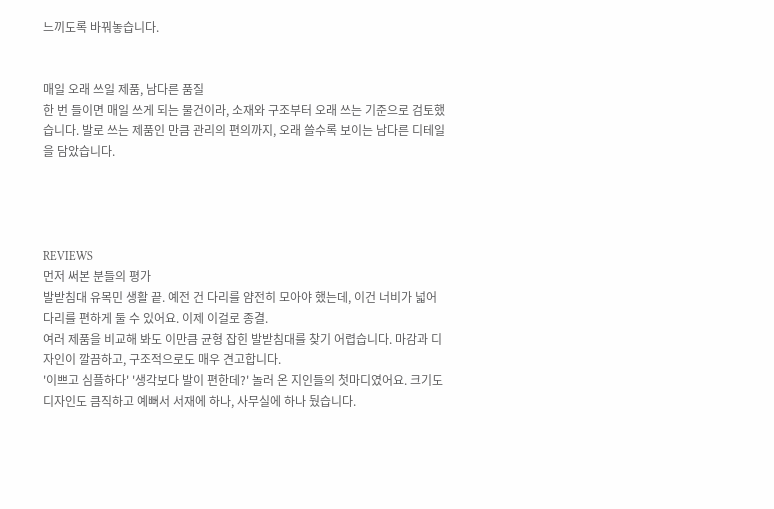느끼도록 바꿔놓습니다.


매일 오래 쓰일 제품, 남다른 품질
한 번 들이면 매일 쓰게 되는 물건이라, 소재와 구조부터 오래 쓰는 기준으로 검토했습니다. 발로 쓰는 제품인 만큼 관리의 편의까지, 오래 쓸수록 보이는 남다른 디테일을 담았습니다.




REVIEWS
먼저 써본 분들의 평가
발받침대 유목민 생활 끝. 예전 건 다리를 얌전히 모아야 했는데, 이건 너비가 넓어 다리를 편하게 둘 수 있어요. 이제 이걸로 종결.
여러 제품을 비교해 봐도 이만큼 균형 잡힌 발받침대를 찾기 어렵습니다. 마감과 디자인이 깔끔하고, 구조적으로도 매우 견고합니다.
'이쁘고 심플하다' '생각보다 발이 편한데?' 놀러 온 지인들의 첫마디였어요. 크기도 디자인도 큼직하고 예뻐서 서재에 하나, 사무실에 하나 뒀습니다.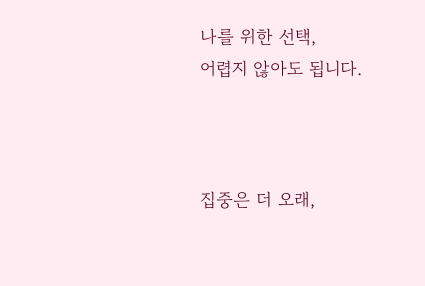나를 위한 선택,
어렵지 않아도 됩니다.



집중은 더 오래,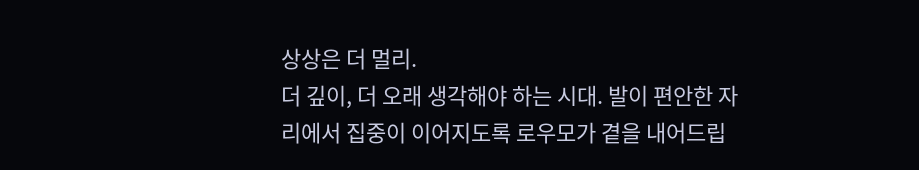상상은 더 멀리.
더 깊이, 더 오래 생각해야 하는 시대. 발이 편안한 자리에서 집중이 이어지도록 로우모가 곁을 내어드립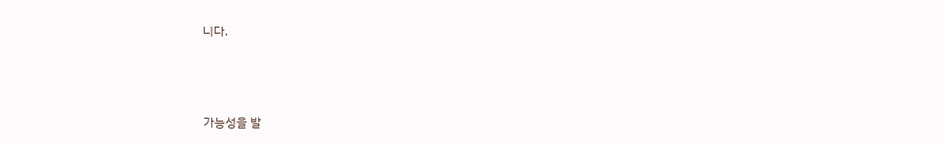니다.



가능성을 발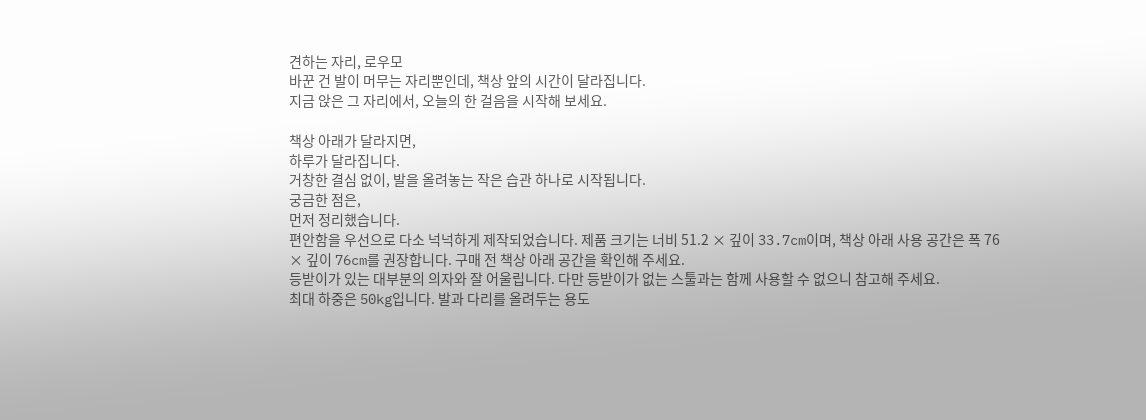견하는 자리, 로우모
바꾼 건 발이 머무는 자리뿐인데, 책상 앞의 시간이 달라집니다.
지금 앉은 그 자리에서, 오늘의 한 걸음을 시작해 보세요.

책상 아래가 달라지면,
하루가 달라집니다.
거창한 결심 없이, 발을 올려놓는 작은 습관 하나로 시작됩니다.
궁금한 점은,
먼저 정리했습니다.
편안함을 우선으로 다소 넉넉하게 제작되었습니다. 제품 크기는 너비 51.2 × 깊이 33.7cm이며, 책상 아래 사용 공간은 폭 76 × 깊이 76cm를 권장합니다. 구매 전 책상 아래 공간을 확인해 주세요.
등받이가 있는 대부분의 의자와 잘 어울립니다. 다만 등받이가 없는 스툴과는 함께 사용할 수 없으니 참고해 주세요.
최대 하중은 50kg입니다. 발과 다리를 올려두는 용도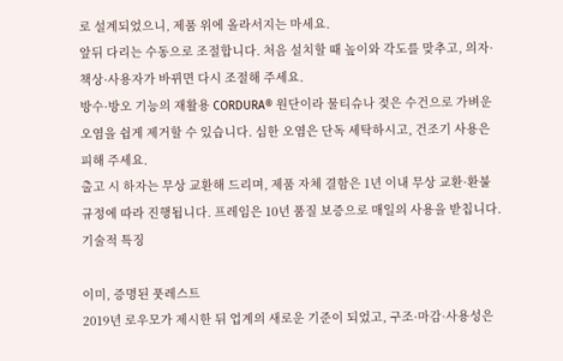로 설계되었으니, 제품 위에 올라서지는 마세요.
앞뒤 다리는 수동으로 조절합니다. 처음 설치할 때 높이와 각도를 맞추고, 의자·책상·사용자가 바뀌면 다시 조절해 주세요.
방수·방오 기능의 재활용 CORDURA® 원단이라 물티슈나 젖은 수건으로 가벼운 오염을 쉽게 제거할 수 있습니다. 심한 오염은 단독 세탁하시고, 건조기 사용은 피해 주세요.
출고 시 하자는 무상 교환해 드리며, 제품 자체 결함은 1년 이내 무상 교환·환불 규정에 따라 진행됩니다. 프레임은 10년 품질 보증으로 매일의 사용을 받칩니다.
기술적 특징

이미, 증명된 풋레스트
2019년 로우모가 제시한 뒤 업계의 새로운 기준이 되었고, 구조·마감·사용성은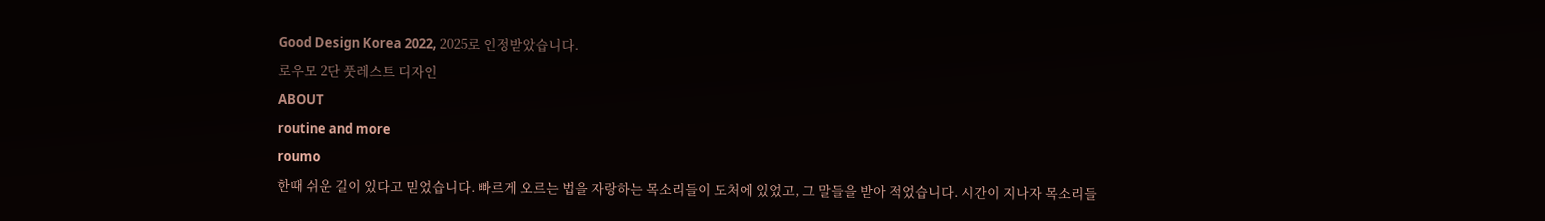Good Design Korea 2022, 2025로 인정받았습니다.
로우모 2단 풋레스트 디자인
ABOUT
routine and more
roumo
한때 쉬운 길이 있다고 믿었습니다. 빠르게 오르는 법을 자랑하는 목소리들이 도처에 있었고, 그 말들을 받아 적었습니다. 시간이 지나자 목소리들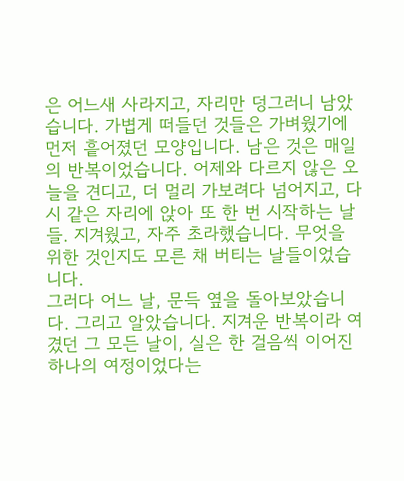은 어느새 사라지고, 자리만 덩그러니 남았습니다. 가볍게 떠들던 것들은 가벼웠기에 먼저 흩어졌던 모양입니다. 남은 것은 매일의 반복이었습니다. 어제와 다르지 않은 오늘을 견디고, 더 멀리 가보려다 넘어지고, 다시 같은 자리에 앉아 또 한 번 시작하는 날들. 지겨웠고, 자주 초라했습니다. 무엇을 위한 것인지도 모른 채 버티는 날들이었습니다.
그러다 어느 날, 문득 옆을 돌아보았습니다. 그리고 알았습니다. 지겨운 반복이라 여겼던 그 모든 날이, 실은 한 걸음씩 이어진 하나의 여정이었다는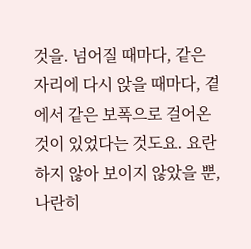것을. 넘어질 때마다, 같은 자리에 다시 앉을 때마다, 곁에서 같은 보폭으로 걸어온 것이 있었다는 것도요. 요란하지 않아 보이지 않았을 뿐, 나란히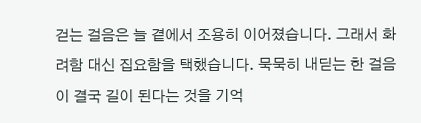걷는 걸음은 늘 곁에서 조용히 이어졌습니다. 그래서 화려함 대신 집요함을 택했습니다. 묵묵히 내딛는 한 걸음이 결국 길이 된다는 것을 기억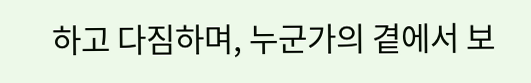하고 다짐하며, 누군가의 곁에서 보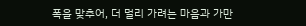폭을 맞추어, 더 멀리 가려는 마음과 가만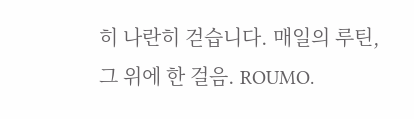히 나란히 걷습니다. 매일의 루틴, 그 위에 한 걸음. ROUMO.